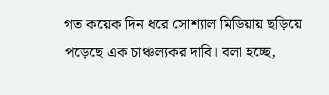গত কয়েক দিন ধরে সোশ্যাল মিডিয়ায় ছড়িয়ে পড়েছে এক চাঞ্চল্যকর দাবি। বলা হচ্ছে,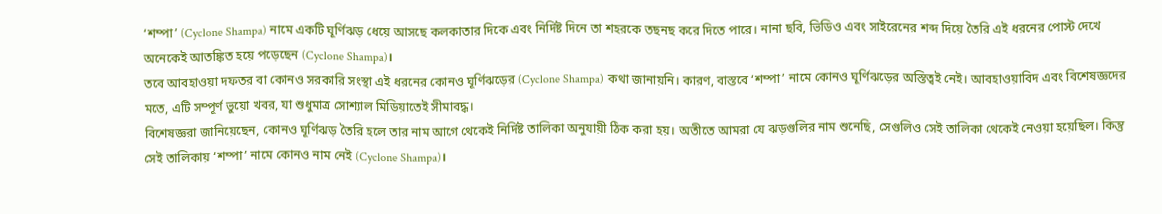‘শম্পা’ (Cyclone Shampa) নামে একটি ঘূর্ণিঝড় ধেয়ে আসছে কলকাতার দিকে এবং নির্দিষ্ট দিনে তা শহরকে তছনছ করে দিতে পারে। নানা ছবি, ভিডিও এবং সাইরেনের শব্দ দিয়ে তৈরি এই ধরনের পোস্ট দেখে অনেকেই আতঙ্কিত হয়ে পড়েছেন (Cyclone Shampa)।
তবে আবহাওয়া দফতর বা কোনও সরকারি সংস্থা এই ধরনের কোনও ঘূর্ণিঝড়ের (Cyclone Shampa) কথা জানায়নি। কারণ, বাস্তবে ‘শম্পা’ নামে কোনও ঘূর্ণিঝড়ের অস্তিত্বই নেই। আবহাওয়াবিদ এবং বিশেষজ্ঞদের মতে, এটি সম্পূর্ণ ভুয়ো খবর, যা শুধুমাত্র সোশ্যাল মিডিয়াতেই সীমাবদ্ধ।
বিশেষজ্ঞরা জানিয়েছেন, কোনও ঘূর্ণিঝড় তৈরি হলে তার নাম আগে থেকেই নির্দিষ্ট তালিকা অনুযায়ী ঠিক করা হয়। অতীতে আমরা যে ঝড়গুলির নাম শুনেছি, সেগুলিও সেই তালিকা থেকেই নেওয়া হয়েছিল। কিন্তু সেই তালিকায় ‘শম্পা’ নামে কোনও নাম নেই (Cyclone Shampa)।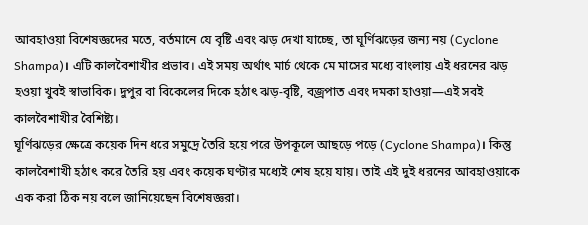আবহাওয়া বিশেষজ্ঞদের মতে, বর্তমানে যে বৃষ্টি এবং ঝড় দেখা যাচ্ছে, তা ঘূর্ণিঝড়ের জন্য নয় (Cyclone Shampa)। এটি কালবৈশাখীর প্রভাব। এই সময় অর্থাৎ মার্চ থেকে মে মাসের মধ্যে বাংলায় এই ধরনের ঝড় হওয়া খুবই স্বাভাবিক। দুপুর বা বিকেলের দিকে হঠাৎ ঝড়-বৃষ্টি, বজ্রপাত এবং দমকা হাওয়া—এই সবই কালবৈশাখীর বৈশিষ্ট্য।
ঘূর্ণিঝড়ের ক্ষেত্রে কয়েক দিন ধরে সমুদ্রে তৈরি হয়ে পরে উপকূলে আছড়ে পড়ে (Cyclone Shampa)। কিন্তু কালবৈশাখী হঠাৎ করে তৈরি হয় এবং কয়েক ঘণ্টার মধ্যেই শেষ হয়ে যায়। তাই এই দুই ধরনের আবহাওয়াকে এক করা ঠিক নয় বলে জানিয়েছেন বিশেষজ্ঞরা।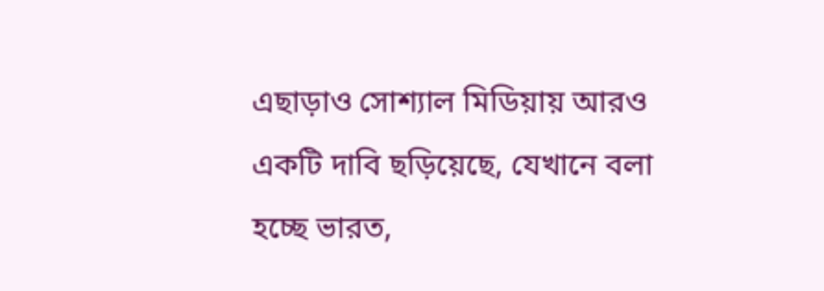এছাড়াও সোশ্যাল মিডিয়ায় আরও একটি দাবি ছড়িয়েছে, যেখানে বলা হচ্ছে ভারত,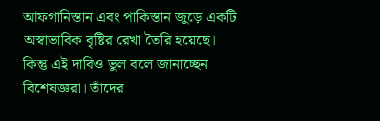আফগানিস্তান এবং পাকিস্তান জুড়ে একটি অস্বাভাবিক বৃষ্টির রেখা তৈরি হয়েছে। কিন্তু এই দাবিও ভুল বলে জানাচ্ছেন বিশেষজ্ঞরা। তাঁদের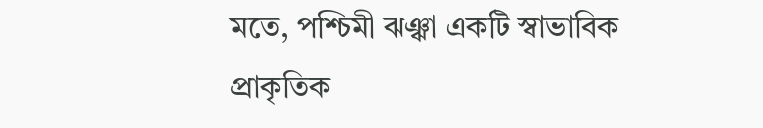মতে, পশ্চিমী ঝঞ্ঝা একটি স্বাভাবিক প্রাকৃতিক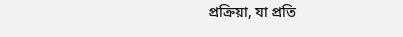প্রক্রিয়া, যা প্রতি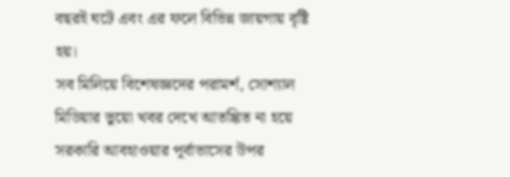বছরই ঘটে এবং এর ফলে বিভিন্ন জায়গায় বৃষ্টি হয়।
সব মিলিয়ে বিশেষজ্ঞদের পরামর্শ, সোশ্যাল মিডিয়ার ভুয়ো খবর দেখে আতঙ্কিত না হয়ে সরকারি আবহাওয়ার পূর্বাভাসের উপর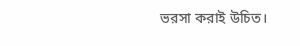ভরসা করাই উচিত।